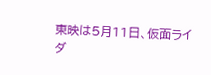東映は5月11日、仮面ライダ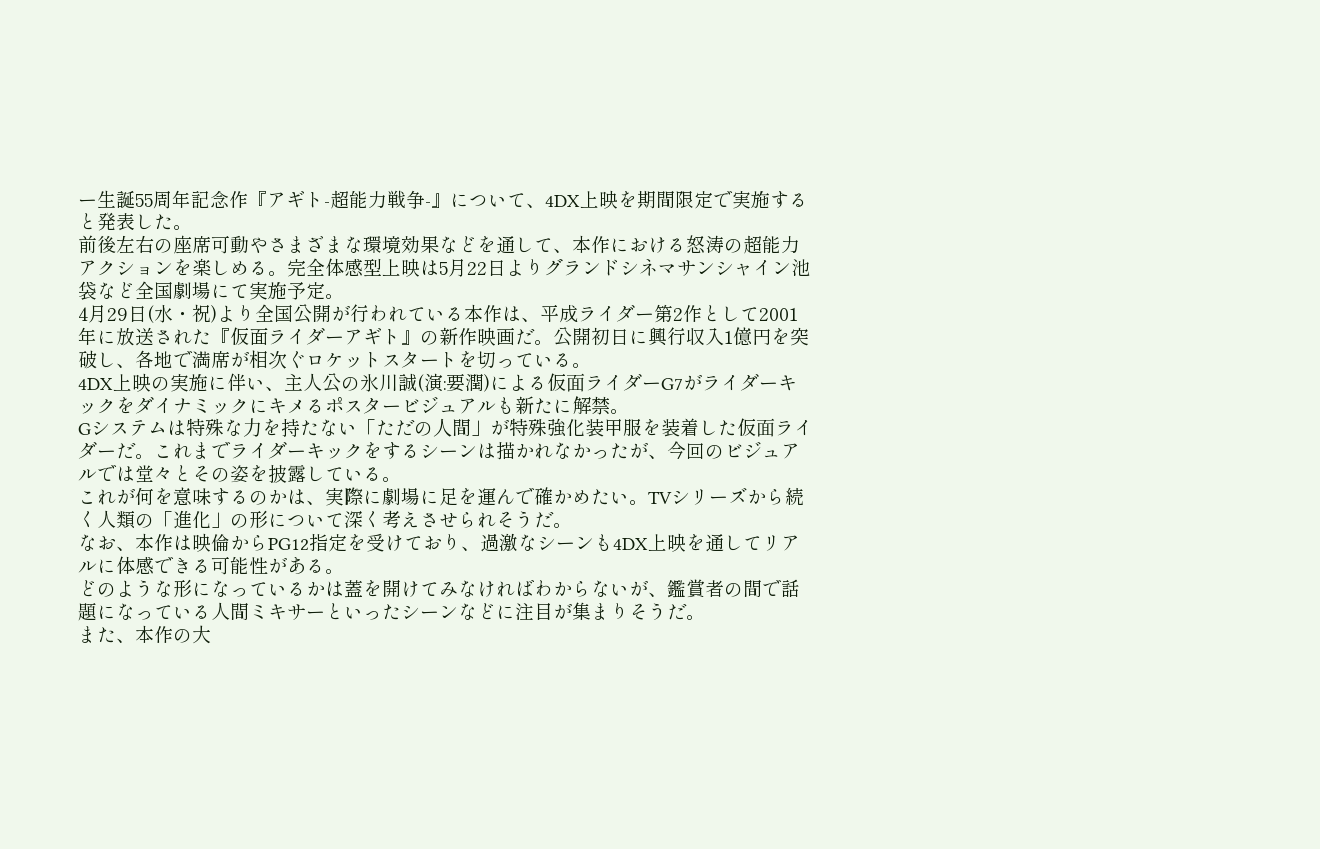ー生誕55周年記念作『アギト-超能力戦争-』について、4DX上映を期間限定で実施すると発表した。
前後左右の座席可動やさまざまな環境効果などを通して、本作における怒涛の超能力アクションを楽しめる。完全体感型上映は5月22日よりグランドシネマサンシャイン池袋など全国劇場にて実施予定。
4月29日(水・祝)より全国公開が行われている本作は、平成ライダー第2作として2001年に放送された『仮面ライダーアギト』の新作映画だ。公開初日に興行収入1億円を突破し、各地で満席が相次ぐロケットスタートを切っている。
4DX上映の実施に伴い、主人公の氷川誠(演:要潤)による仮⾯ライダーG7がライダーキックをダイナミックにキメるポスタービジュアルも新たに解禁。
Gシステムは特殊な⼒を持たない「ただの⼈間」が特殊強化装甲服を装着した仮⾯ライダーだ。これまでライダーキックをするシーンは描かれなかったが、今回のビジュアルでは堂々とその姿を披露している。
これが何を意味するのかは、実際に劇場に足を運んで確かめたい。TVシリーズから続く人類の「進化」の形について深く考えさせられそうだ。
なお、本作は映倫からPG12指定を受けており、過激なシーンも4DX上映を通してリアルに体感できる可能性がある。
どのような形になっているかは蓋を開けてみなければわからないが、鑑賞者の間で話題になっている人間ミキサーといったシーンなどに注目が集まりそうだ。
また、本作の大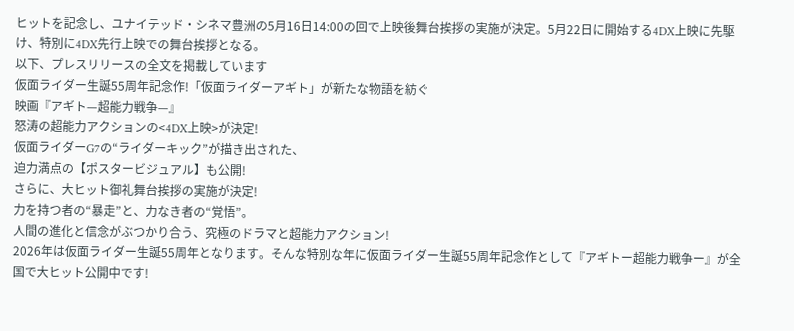ヒットを記念し、ユナイテッド・シネマ豊洲の5⽉16⽇14:00の回で上映後舞台挨拶の実施が決定。5⽉22⽇に開始する4DX上映に先駆け、特別に4DX先行上映での舞台挨拶となる。
以下、プレスリリースの全文を掲載しています
仮面ライダー生誕55周年記念作!「仮面ライダーアギト」が新たな物語を紡ぐ
映画『アギト—超能力戦争—』
怒涛の超能力アクションの<4DX上映>が決定!
仮面ライダーG7の“ライダーキック”が描き出された、
迫力満点の【ポスタービジュアル】も公開!
さらに、大ヒット御礼舞台挨拶の実施が決定!
力を持つ者の“暴走”と、力なき者の“覚悟”。
人間の進化と信念がぶつかり合う、究極のドラマと超能力アクション!
2026年は仮面ライダー生誕55周年となります。そんな特別な年に仮面ライダー生誕55周年記念作として『アギトー超能力戦争ー』が全国で大ヒット公開中です!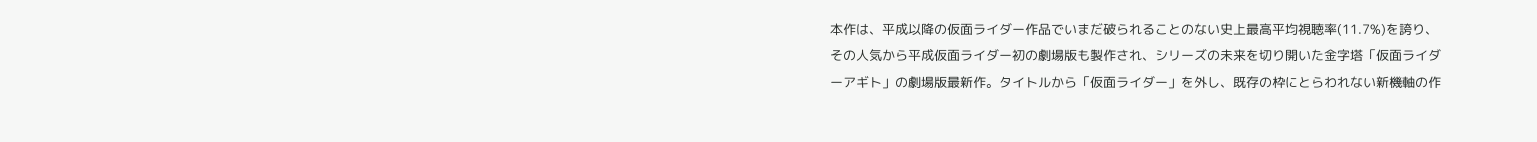本作は、平成以降の仮面ライダー作品でいまだ破られることのない史上最高平均視聴率(11.7%)を誇り、その人気から平成仮面ライダー初の劇場版も製作され、シリーズの未来を切り開いた金字塔「仮面ライダーアギト」の劇場版最新作。タイトルから「仮面ライダー」を外し、既存の枠にとらわれない新機軸の作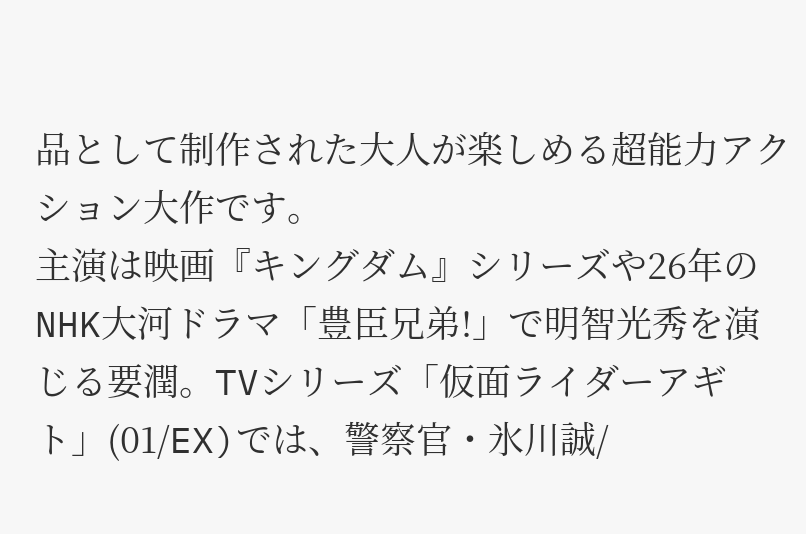品として制作された大人が楽しめる超能力アクション大作です。
主演は映画『キングダム』シリーズや26年のNHK大河ドラマ「豊臣兄弟!」で明智光秀を演じる要潤。TVシリーズ「仮面ライダーアギト」(01/EX)では、警察官・氷川誠/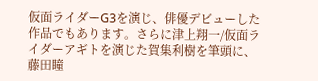仮面ライダーG3を演じ、俳優デビューした作品でもあります。さらに津上翔一/仮面ライダーアギトを演じた賀集利樹を筆頭に、藤田瞳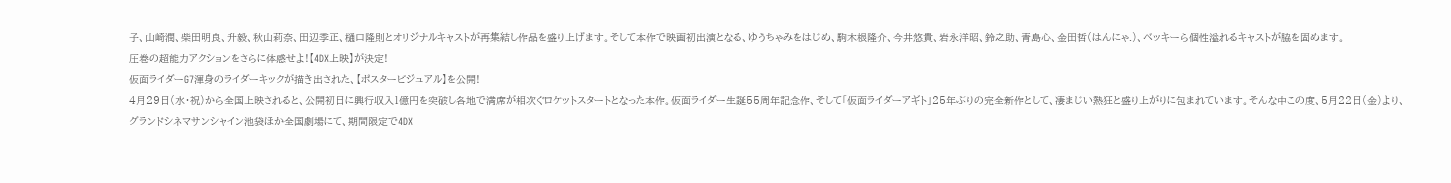子、山崎潤、柴田明良、升毅、秋山莉奈、田辺季正、樋口隆則とオリジナルキャストが再集結し作品を盛り上げます。そして本作で映画初出演となる、ゆうちゃみをはじめ、駒木根隆介、今井悠貴、岩永洋昭、鈴之助、青島心、金田哲(はんにゃ.)、ベッキーら個性溢れるキャストが脇を固めます。
圧巻の超能力アクションをさらに体感せよ!【4DX上映】が決定!
仮面ライダーG7渾身のライダーキックが描き出された、【ポスタービジュアル】を公開!
4月29日(水・祝)から全国上映されると、公開初日に興行収入1億円を突破し各地で満席が相次ぐロケットスタートとなった本作。仮面ライダー生誕55周年記念作、そして「仮面ライダーアギト」25年ぶりの完全新作として、凄まじい熱狂と盛り上がりに包まれています。そんな中この度、5月22日(金)より、グランドシネマサンシャイン池袋ほか全国劇場にて、期間限定で4DX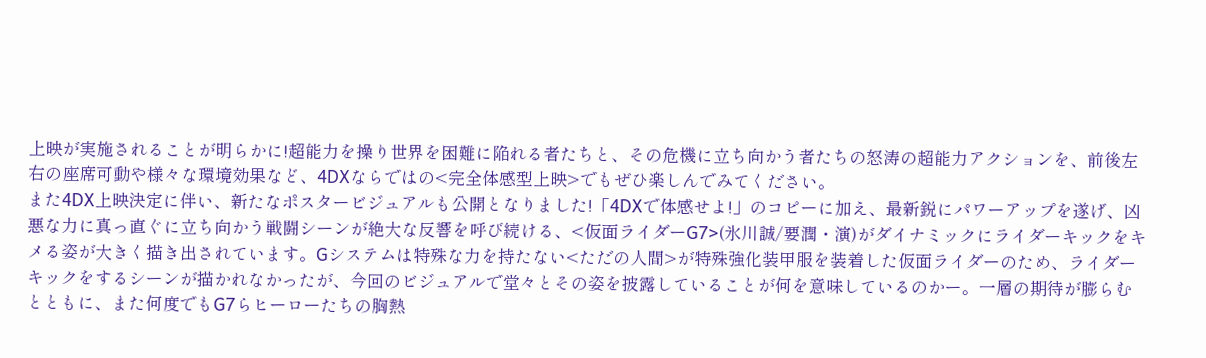上映が実施されることが明らかに!超能力を操り世界を困難に陥れる者たちと、その危機に立ち向かう者たちの怒涛の超能力アクションを、前後左右の座席可動や様々な環境効果など、4DXならではの<完全体感型上映>でもぜひ楽しんでみてください。
また4DX上映決定に伴い、新たなポスタービジュアルも公開となりました!「4DXで体感せよ!」のコピーに加え、最新鋭にパワーアップを遂げ、凶悪な力に真っ直ぐに立ち向かう戦闘シーンが絶大な反響を呼び続ける、<仮面ライダーG7>(氷川誠/要潤・演)がダイナミックにライダーキックをキメる姿が大きく描き出されています。Gシステムは特殊な力を持たない<ただの人間>が特殊強化装甲服を装着した仮面ライダーのため、ライダーキックをするシーンが描かれなかったが、今回のビジュアルで堂々とその姿を披露していることが何を意味しているのかー。一層の期待が膨らむとともに、また何度でもG7らヒーローたちの胸熱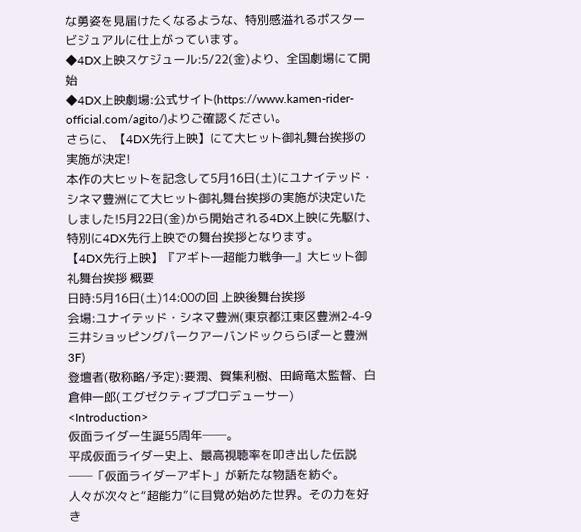な勇姿を見届けたくなるような、特別感溢れるポスタービジュアルに仕上がっています。
◆4DX上映スケジュール:5/22(金)より、全国劇場にて開始
◆4DX上映劇場:公式サイト(https://www.kamen-rider-official.com/agito/)よりご確認ください。
さらに、【4DX先行上映】にて大ヒット御礼舞台挨拶の実施が決定!
本作の大ヒットを記念して5月16日(土)にユナイテッド・シネマ豊洲にて大ヒット御礼舞台挨拶の実施が決定いたしました!5月22日(金)から開始される4DX上映に先駆け、特別に4DX先行上映での舞台挨拶となります。
【4DX先行上映】『アギト―超能力戦争―』大ヒット御礼舞台挨拶 概要
日時:5月16日(土)14:00の回 上映後舞台挨拶
会場:ユナイテッド・シネマ豊洲(東京都江東区豊洲2-4-9 三井ショッピングパークアーバンドックららぽーと豊洲3F)
登壇者(敬称略/予定):要潤、賀集利樹、田﨑竜太監督、白倉伸一郎(エグゼクティブプロデューサー)
<Introduction>
仮面ライダー生誕55周年──。
平成仮面ライダー史上、最高視聴率を叩き出した伝説──「仮面ライダーアギト」が新たな物語を紡ぐ。
人々が次々と“超能力”に目覚め始めた世界。その力を好き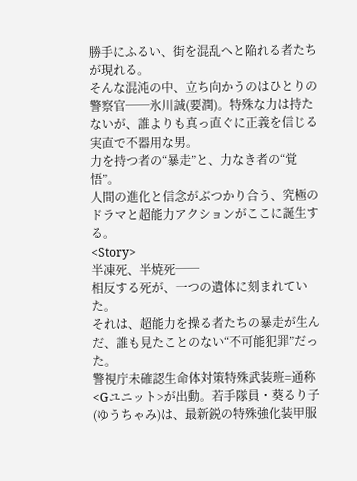勝手にふるい、街を混乱へと陥れる者たちが現れる。
そんな混沌の中、立ち向かうのはひとりの警察官──氷川誠(要潤)。特殊な力は持たないが、誰よりも真っ直ぐに正義を信じる実直で不器用な男。
力を持つ者の“暴走”と、力なき者の“覚悟”。
人間の進化と信念がぶつかり合う、究極のドラマと超能力アクションがここに誕生する。
<Story>
半凍死、半焼死──
相反する死が、一つの遺体に刻まれていた。
それは、超能力を操る者たちの暴走が生んだ、誰も見たことのない“不可能犯罪”だった。
警視庁未確認生命体対策特殊武装班=通称<Gユニット>が出動。若手隊員・葵るり子(ゆうちゃみ)は、最新鋭の特殊強化装甲服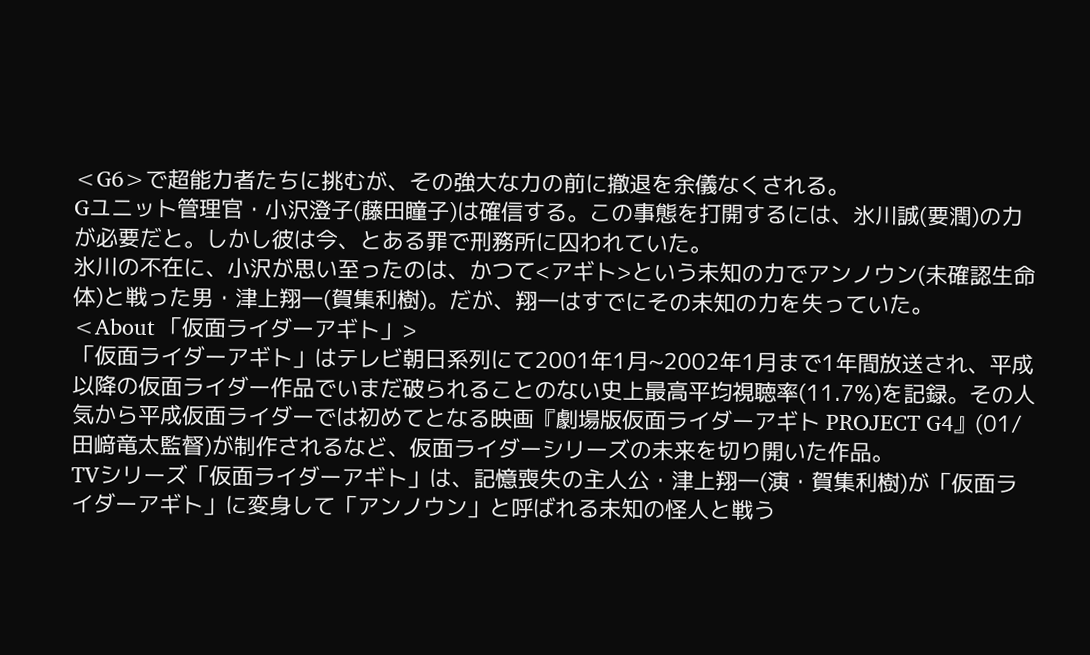<G6>で超能力者たちに挑むが、その強大な力の前に撤退を余儀なくされる。
Gユニット管理官・小沢澄子(藤田瞳子)は確信する。この事態を打開するには、氷川誠(要潤)の力が必要だと。しかし彼は今、とある罪で刑務所に囚われていた。
氷川の不在に、小沢が思い至ったのは、かつて<アギト>という未知の力でアンノウン(未確認生命体)と戦った男・津上翔一(賀集利樹)。だが、翔一はすでにその未知の力を失っていた。
<About 「仮面ライダーアギト」>
「仮面ライダーアギト」はテレビ朝日系列にて2001年1月~2002年1月まで1年間放送され、平成以降の仮面ライダー作品でいまだ破られることのない史上最高平均視聴率(11.7%)を記録。その人気から平成仮面ライダーでは初めてとなる映画『劇場版仮面ライダーアギト PROJECT G4』(01/田﨑竜太監督)が制作されるなど、仮面ライダーシリーズの未来を切り開いた作品。
TVシリーズ「仮面ライダーアギト」は、記憶喪失の主人公・津上翔一(演・賀集利樹)が「仮面ライダーアギト」に変身して「アンノウン」と呼ばれる未知の怪人と戦う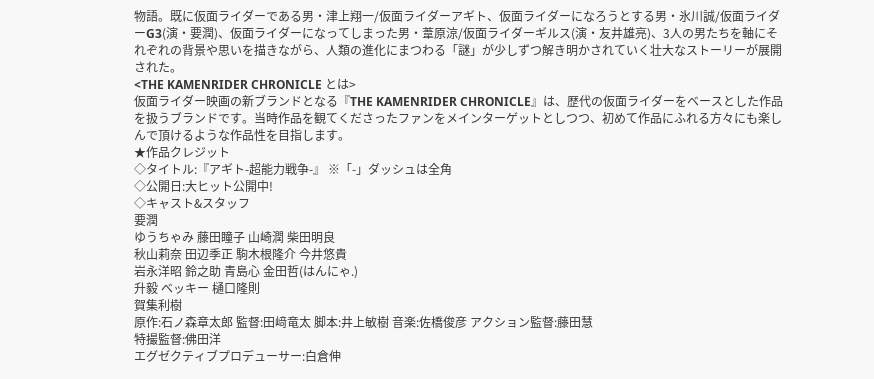物語。既に仮面ライダーである男・津上翔一/仮面ライダーアギト、仮面ライダーになろうとする男・氷川誠/仮面ライダーG3(演・要潤)、仮面ライダーになってしまった男・葦原涼/仮面ライダーギルス(演・友井雄亮)、3人の男たちを軸にそれぞれの背景や思いを描きながら、人類の進化にまつわる「謎」が少しずつ解き明かされていく壮大なストーリーが展開された。
<THE KAMENRIDER CHRONICLE とは>
仮面ライダー映画の新ブランドとなる『THE KAMENRIDER CHRONICLE』は、歴代の仮面ライダーをベースとした作品を扱うブランドです。当時作品を観てくださったファンをメインターゲットとしつつ、初めて作品にふれる方々にも楽しんで頂けるような作品性を目指します。
★作品クレジット
◇タイトル:『アギト-超能力戦争-』 ※「-」ダッシュは全角
◇公開日:⼤ヒット公開中!
◇キャスト&スタッフ
要潤
ゆうちゃみ 藤田瞳子 山崎潤 柴田明良
秋山莉奈 田辺季正 駒木根隆介 今井悠貴
岩永洋昭 鈴之助 青島心 金田哲(はんにゃ.)
升毅 ベッキー 樋口隆則
賀集利樹
原作:石ノ森章太郎 監督:田﨑竜太 脚本:井上敏樹 音楽:佐橋俊彦 アクション監督:藤田慧
特撮監督:佛田洋
エグゼクティブプロデューサー:白倉伸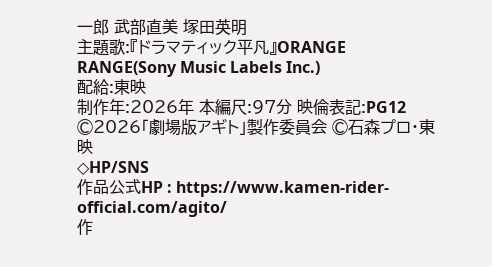一郎 武部直美 塚田英明
主題歌:『ドラマティック平凡』ORANGE RANGE(Sony Music Labels Inc.)
配給:東映
制作年:2026年 本編尺:97分 映倫表記:PG12
©2026「劇場版アギト」製作委員会 ©石森プロ・東映
◇HP/SNS
作品公式HP : https://www.kamen-rider-official.com/agito/
作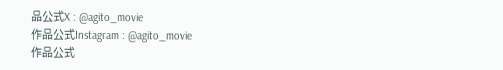品公式X : @agito_movie
作品公式Instagram : @agito_movie
作品公式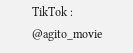TikTok : @agito_movie